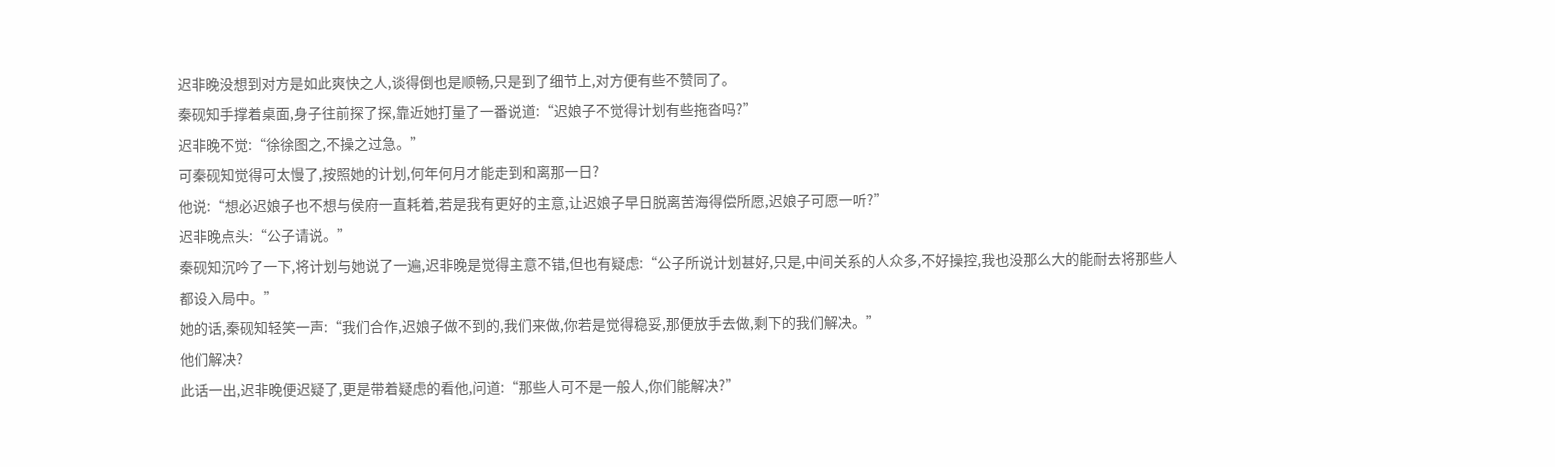迟非晚没想到对方是如此爽快之人,谈得倒也是顺畅,只是到了细节上,对方便有些不赞同了。
秦砚知手撑着桌面,身子往前探了探,靠近她打量了一番说道:“迟娘子不觉得计划有些拖沓吗?”
迟非晚不觉:“徐徐图之,不操之过急。”
可秦砚知觉得可太慢了,按照她的计划,何年何月才能走到和离那一日?
他说:“想必迟娘子也不想与侯府一直耗着,若是我有更好的主意,让迟娘子早日脱离苦海得偿所愿,迟娘子可愿一听?”
迟非晚点头:“公子请说。”
秦砚知沉吟了一下,将计划与她说了一遍,迟非晚是觉得主意不错,但也有疑虑:“公子所说计划甚好,只是,中间关系的人众多,不好操控,我也没那么大的能耐去将那些人都设入局中。”
她的话,秦砚知轻笑一声:“我们合作,迟娘子做不到的,我们来做,你若是觉得稳妥,那便放手去做,剩下的我们解决。”
他们解决?
此话一出,迟非晚便迟疑了,更是带着疑虑的看他,问道:“那些人可不是一般人,你们能解决?”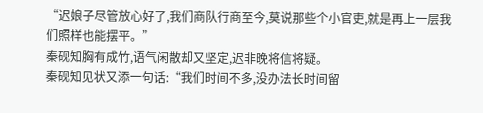“迟娘子尽管放心好了,我们商队行商至今,莫说那些个小官吏,就是再上一层我们照样也能摆平。”
秦砚知胸有成竹,语气闲散却又坚定,迟非晚将信将疑。
秦砚知见状又添一句话:“我们时间不多,没办法长时间留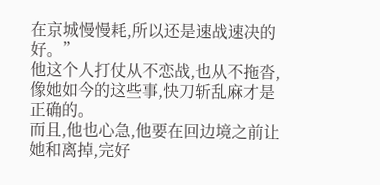在京城慢慢耗,所以还是速战速决的好。”
他这个人打仗从不恋战,也从不拖沓,像她如今的这些事,快刀斩乱麻才是正确的。
而且,他也心急,他要在回边境之前让她和离掉,完好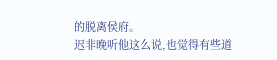的脱离侯府。
迟非晚听他这么说,也觉得有些道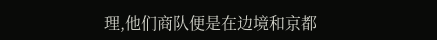理,他们商队便是在边境和京都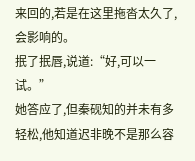来回的,若是在这里拖沓太久了,会影响的。
抿了抿唇,说道:“好,可以一试。”
她答应了,但秦砚知的并未有多轻松,他知道迟非晚不是那么容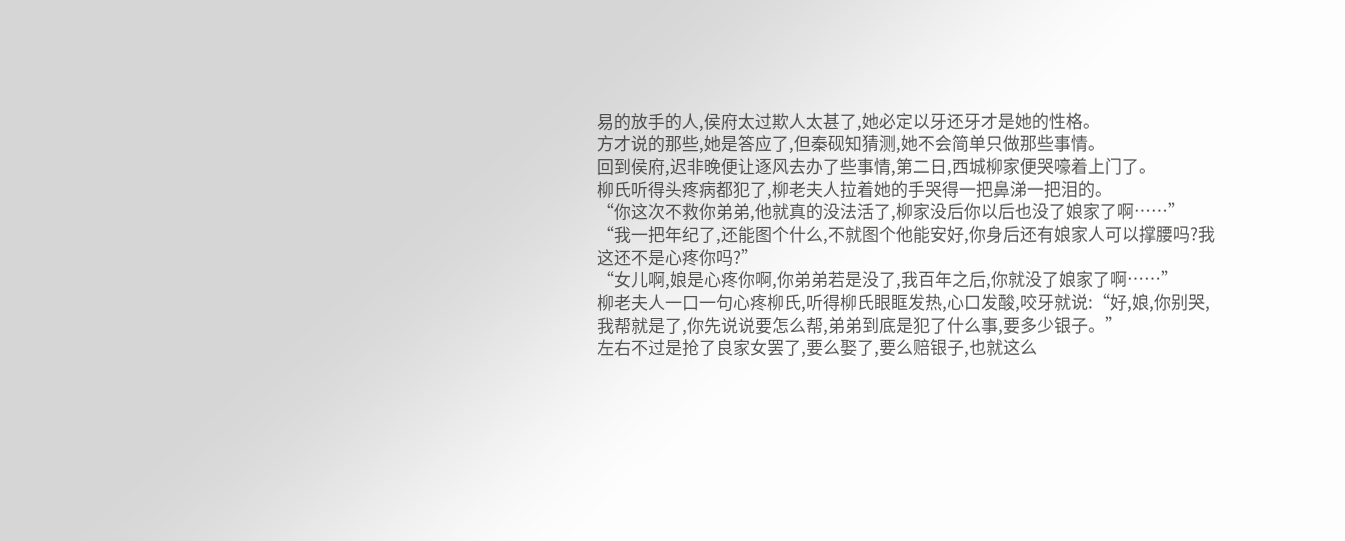易的放手的人,侯府太过欺人太甚了,她必定以牙还牙才是她的性格。
方才说的那些,她是答应了,但秦砚知猜测,她不会简单只做那些事情。
回到侯府,迟非晚便让逐风去办了些事情,第二日,西城柳家便哭嚎着上门了。
柳氏听得头疼病都犯了,柳老夫人拉着她的手哭得一把鼻涕一把泪的。
“你这次不救你弟弟,他就真的没法活了,柳家没后你以后也没了娘家了啊……”
“我一把年纪了,还能图个什么,不就图个他能安好,你身后还有娘家人可以撑腰吗?我这还不是心疼你吗?”
“女儿啊,娘是心疼你啊,你弟弟若是没了,我百年之后,你就没了娘家了啊……”
柳老夫人一口一句心疼柳氏,听得柳氏眼眶发热,心口发酸,咬牙就说:“好,娘,你别哭,我帮就是了,你先说说要怎么帮,弟弟到底是犯了什么事,要多少银子。”
左右不过是抢了良家女罢了,要么娶了,要么赔银子,也就这么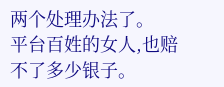两个处理办法了。
平台百姓的女人,也赔不了多少银子。